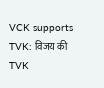VCK supports TVK: विजय की TVK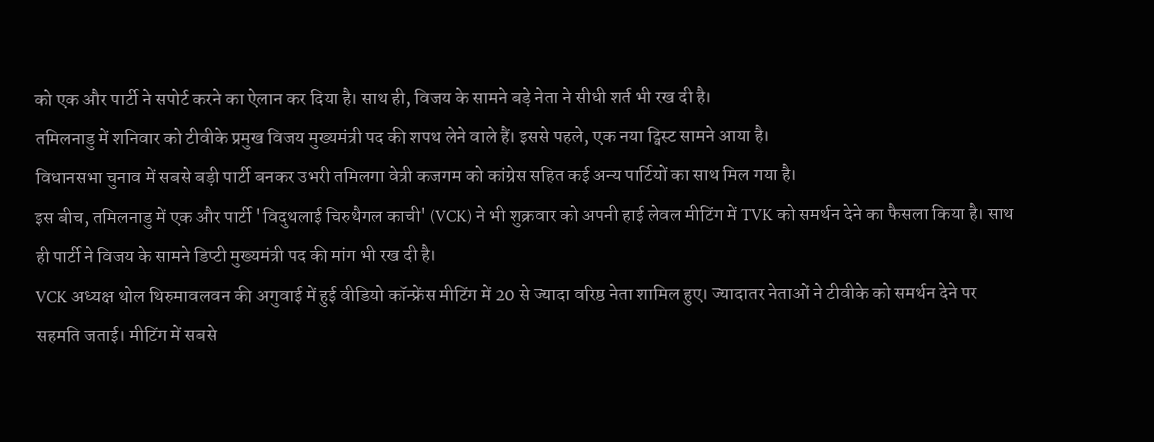को एक और पार्टी ने सपोर्ट करने का ऐलान कर दिया है। साथ ही, विजय के सामने बड़े नेता ने सीधी शर्त भी रख दी है।
तमिलनाडु में शनिवार को टीवीके प्रमुख विजय मुख्यमंत्री पद की शपथ लेने वाले हैं। इससे पहले, एक नया ट्विस्ट सामने आया है।
विधानसभा चुनाव में सबसे बड़ी पार्टी बनकर उभरी तमिलगा वेत्री कजगम को कांग्रेस सहित कई अन्य पार्टियों का साथ मिल गया है।
इस बीच, तमिलनाडु में एक और पार्टी 'विदुथलाई चिरुथैगल काची' (VCK) ने भी शुक्रवार को अपनी हाई लेवल मीटिंग में TVK को समर्थन देने का फैसला किया है। साथ ही पार्टी ने विजय के सामने डिप्टी मुख्यमंत्री पद की मांग भी रख दी है।
VCK अध्यक्ष थोल थिरुमावलवन की अगुवाई में हुई वीडियो कॉन्फ्रेंस मीटिंग में 20 से ज्यादा वरिष्ठ नेता शामिल हुए। ज्यादातर नेताओं ने टीवीके को समर्थन देने पर सहमति जताई। मीटिंग में सबसे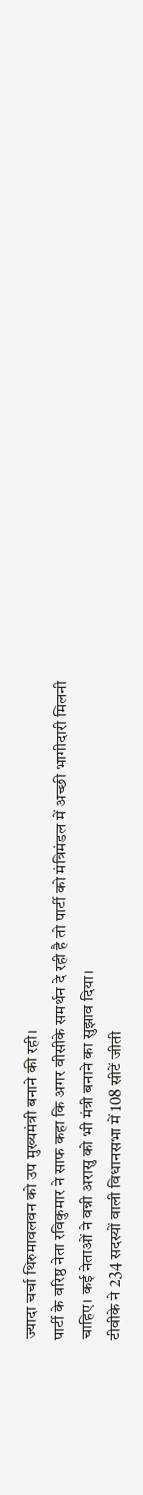ज्यादा चर्चा थिरुमावलवन को उप मुख्यमंत्री बनाने की रही।
पार्टी के वरिष्ठ नेता रविकुमार ने साफ कहा कि अगर वीसीके समर्थन दे रही है तो पार्टी को मंत्रिमंडल में अच्छी भागीदारी मिलनी चाहिए। कई नेताओं ने वन्नी अरासु को भी मंत्री बनाने का सुझाव दिया।
टीवीके ने 234 सदस्यों वाली विधानसभा में 108 सीटें जीती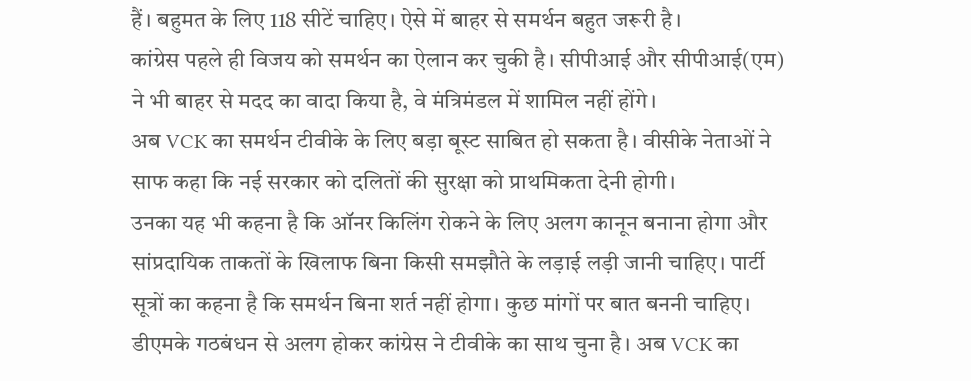हैं। बहुमत के लिए 118 सीटें चाहिए। ऐसे में बाहर से समर्थन बहुत जरूरी है।
कांग्रेस पहले ही विजय को समर्थन का ऐलान कर चुकी है। सीपीआई और सीपीआई(एम) ने भी बाहर से मदद का वादा किया है, वे मंत्रिमंडल में शामिल नहीं होंगे।
अब VCK का समर्थन टीवीके के लिए बड़ा बूस्ट साबित हो सकता है। वीसीके नेताओं ने साफ कहा कि नई सरकार को दलितों की सुरक्षा को प्राथमिकता देनी होगी।
उनका यह भी कहना है कि ऑनर किलिंग रोकने के लिए अलग कानून बनाना होगा और सांप्रदायिक ताकतों के खिलाफ बिना किसी समझौते के लड़ाई लड़ी जानी चाहिए। पार्टी सूत्रों का कहना है कि समर्थन बिना शर्त नहीं होगा। कुछ मांगों पर बात बननी चाहिए।
डीएमके गठबंधन से अलग होकर कांग्रेस ने टीवीके का साथ चुना है। अब VCK का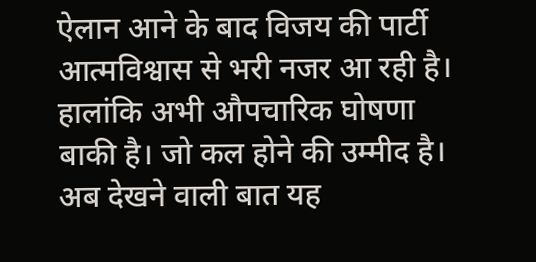ऐलान आने के बाद विजय की पार्टी आत्मविश्वास से भरी नजर आ रही है। हालांकि अभी औपचारिक घोषणा बाकी है। जो कल होने की उम्मीद है। अब देखने वाली बात यह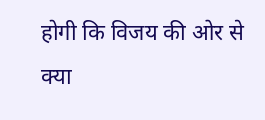होगी कि विजय की ओर से क्या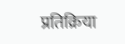प्रतिक्रिया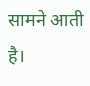सामने आती है।